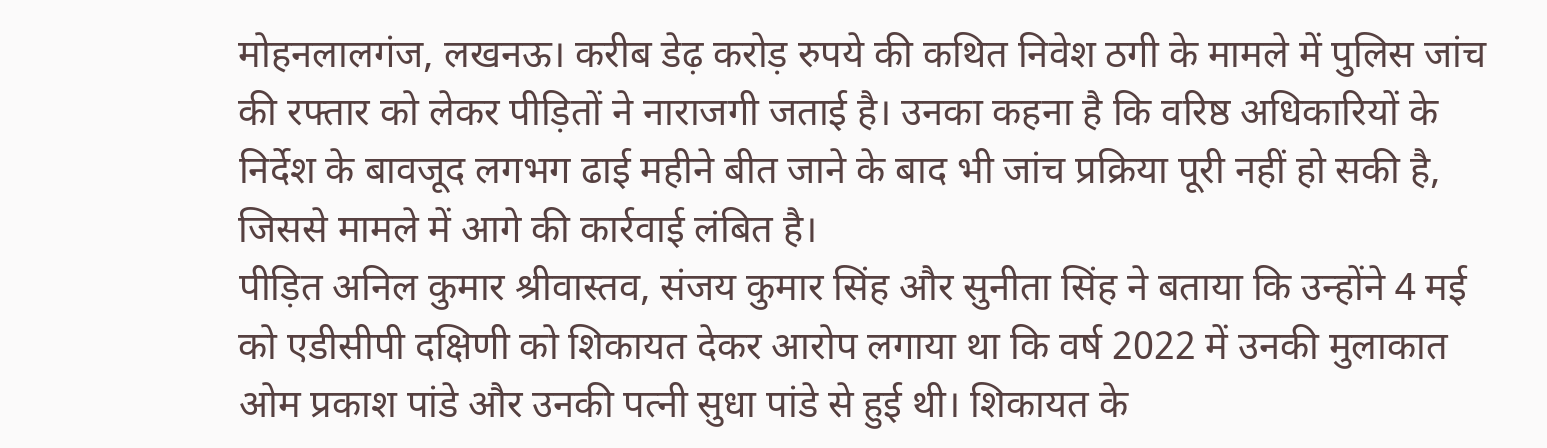मोहनलालगंज, लखनऊ। करीब डेढ़ करोड़ रुपये की कथित निवेश ठगी के मामले में पुलिस जांच की रफ्तार को लेकर पीड़ितों ने नाराजगी जताई है। उनका कहना है कि वरिष्ठ अधिकारियों के निर्देश के बावजूद लगभग ढाई महीने बीत जाने के बाद भी जांच प्रक्रिया पूरी नहीं हो सकी है, जिससे मामले में आगे की कार्रवाई लंबित है।
पीड़ित अनिल कुमार श्रीवास्तव, संजय कुमार सिंह और सुनीता सिंह ने बताया कि उन्होंने 4 मई को एडीसीपी दक्षिणी को शिकायत देकर आरोप लगाया था कि वर्ष 2022 में उनकी मुलाकात ओम प्रकाश पांडे और उनकी पत्नी सुधा पांडे से हुई थी। शिकायत के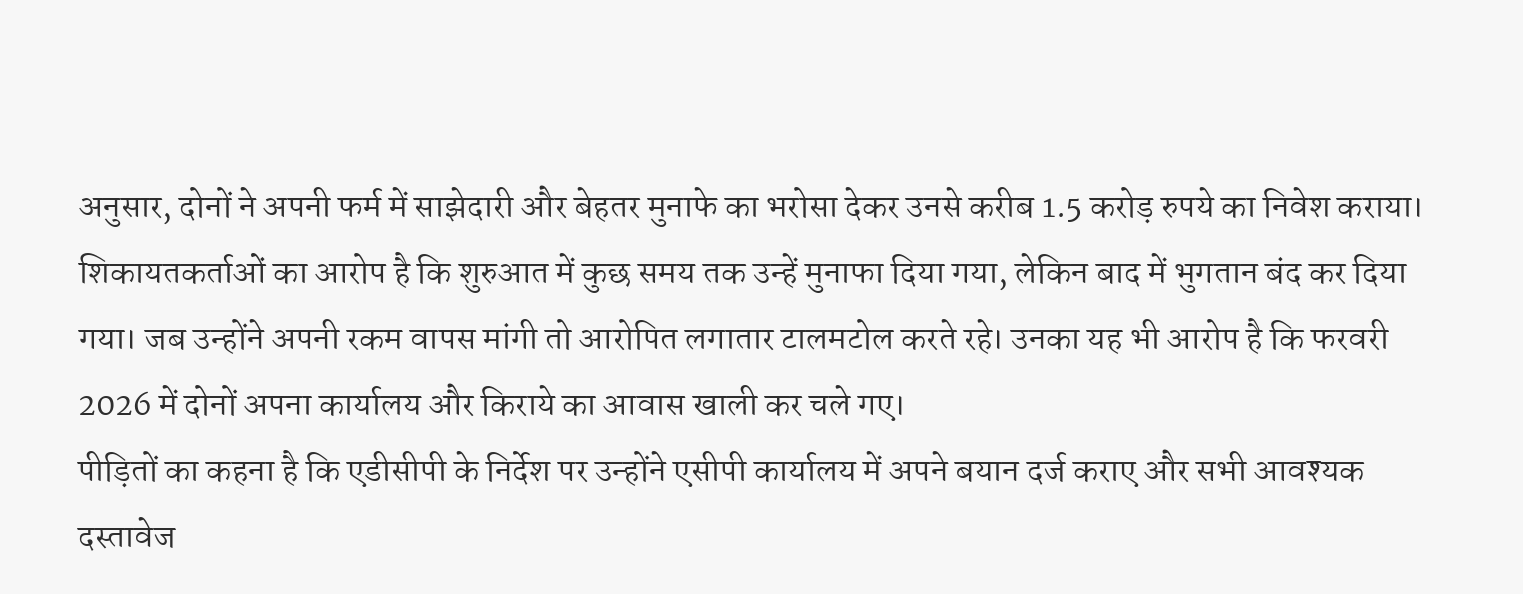अनुसार, दोनों ने अपनी फर्म में साझेदारी और बेहतर मुनाफे का भरोसा देकर उनसे करीब 1.5 करोड़ रुपये का निवेश कराया।
शिकायतकर्ताओं का आरोप है कि शुरुआत में कुछ समय तक उन्हें मुनाफा दिया गया, लेकिन बाद में भुगतान बंद कर दिया गया। जब उन्होंने अपनी रकम वापस मांगी तो आरोपित लगातार टालमटोल करते रहे। उनका यह भी आरोप है कि फरवरी 2026 में दोनों अपना कार्यालय और किराये का आवास खाली कर चले गए।
पीड़ितों का कहना है कि एडीसीपी के निर्देश पर उन्होंने एसीपी कार्यालय में अपने बयान दर्ज कराए और सभी आवश्यक दस्तावेज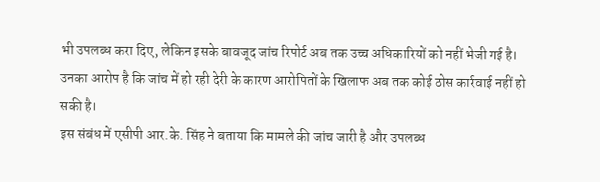भी उपलब्ध करा दिए, लेकिन इसके बावजूद जांच रिपोर्ट अब तक उच्च अधिकारियों को नहीं भेजी गई है। उनका आरोप है कि जांच में हो रही देरी के कारण आरोपितों के खिलाफ अब तक कोई ठोस कार्रवाई नहीं हो सकी है।
इस संबंध में एसीपी आर.के. सिंह ने बताया कि मामले की जांच जारी है और उपलब्ध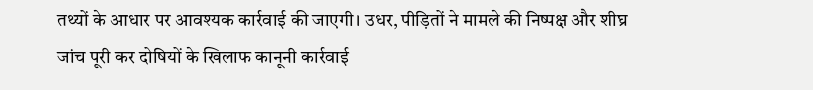तथ्यों के आधार पर आवश्यक कार्रवाई की जाएगी। उधर, पीड़ितों ने मामले की निष्पक्ष और शीघ्र जांच पूरी कर दोषियों के खिलाफ कानूनी कार्रवाई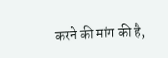करने की मांग की है,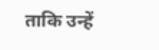ताकि उन्हें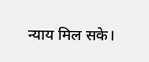न्याय मिल सके।